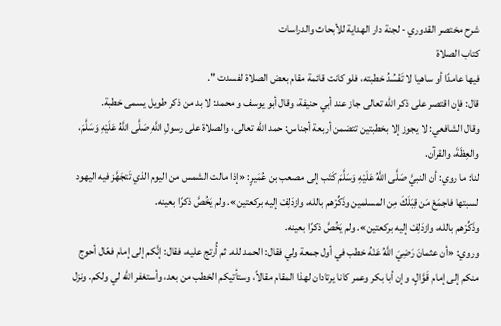شرح مختصر القدوري - لجنة دار الهداية للأبحاث والدراسات
كتاب الصلاة
فيها عامدًا أو ساهيا لا تَفْسُدُ خطبته، فلو كانت قائمة مقام بعض الصلاة لفسدت ".
قال: فإن اقتصر على ذكر الله تعالى جاز عند أبي حنيفة، وقال أبو يوسف و محمد: لا بد من ذكر طويل يسمى خطبة.
وقال الشافعي: لا يجوز إلا بخطبتين تتضمن أربعة أجناس: حمد الله تعالى، والصلاة على رسولِ اللَّهِ صَلَّى اللَّهُ عَلَيْهِ وَسَلَّمَ، والعِظَةَ، والقرآن.
لنا: ما روي: أن النبيَّ صَلَّى اللَّهُ عَلَيْهِ وَسَلَّمَ كَتَب إلى مصعب بن عُمَيرٍ: «إذا مالت الشمس من اليوم الذي تَتجَهَّز فيه اليهود لسبتها فاجمَعْ مَن قِبَلَكَ مِن المسلمين وذَكِّرْهم بالله، وازدَلِفْ إليه بركعتين». ولم يَخُصَّ ذكرًا بعينه.
وذَكِّرْهم بالله، وازدَلِفْ إليه بركعتين». ولم يَخُصَّ ذكرًا بعينه.
وروي: «أن عثمانَ رَضِيَ اللَّهُ عَنْهُ خطب في أول جمعة ولي فقال: الحمد لله. ثم أُرتج عليه، فقال: إنَّكم إلى إمام فعّال أحوج منكم إلى إمام قَوَّالٍ، وإن أبا بكر وعمر كانا يرتادان لهذا المقام مقالاً، وستأتيكم الخطب من بعد، وأستغفر الله لي ولكم. ونزل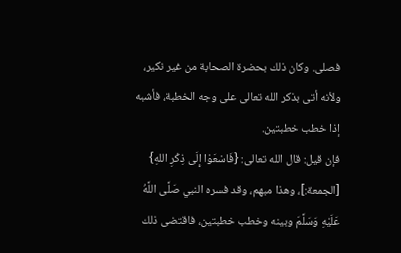فصلى. وكان ذلك بحضرة الصحابة من غير نكير، ولأنه أتى بذكر الله تعالى على وجه الخطبة، فأشبه إذا خطب خطبتين.
فإن قيل: قال الله تعالى: {فَاسْعَوْا إِلَى ذِكْرِ اللهِ} [الجمعة:]، وهذا مبهم، وقد فسره النبي صَلَّى اللَّهُ عَلَيْهِ وَسَلَّمَ وبينه وخطب خطبتين، فاقتضى ذلك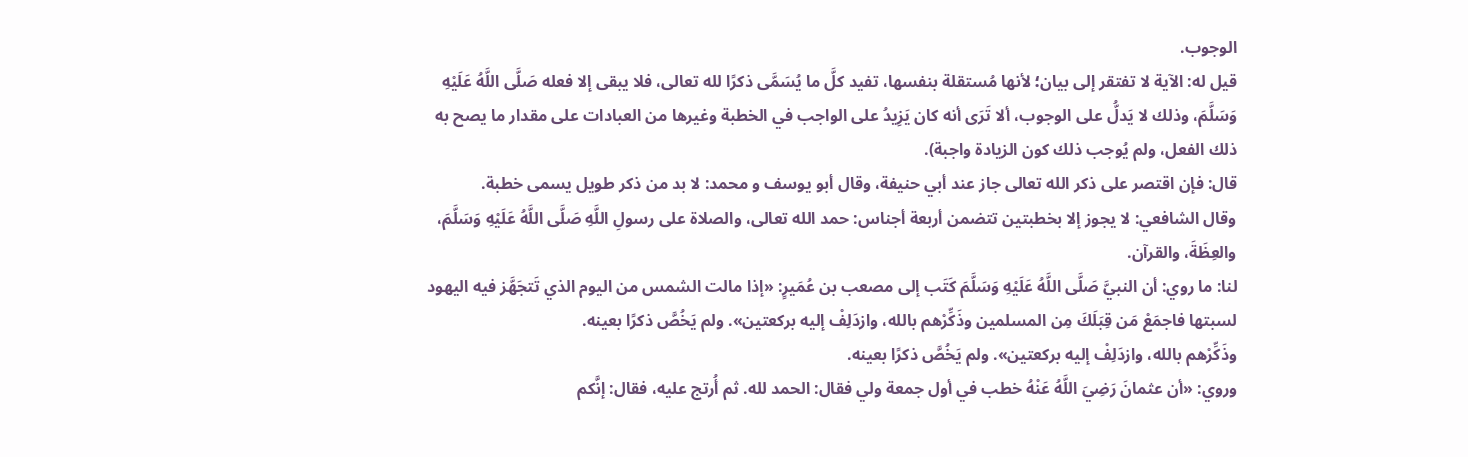الوجوب.
قيل له: الآية لا تفتقر إلى بيان؛ لأنها مُستقلة بنفسها، تفيد كلَّ ما يُسَمَّى ذكرًا لله تعالى، فلا يبقى إلا فعله صَلَّى اللَّهُ عَلَيْهِ وَسَلَّمَ، وذلك لا يَدلُّ على الوجوب، ألا تَرَى أنه كان يَزِيدُ على الواجب في الخطبة وغيرها من العبادات على مقدار ما يصح به ذلك الفعل، ولم يُوجب ذلك كون الزيادة واجبة).
قال: فإن اقتصر على ذكر الله تعالى جاز عند أبي حنيفة، وقال أبو يوسف و محمد: لا بد من ذكر طويل يسمى خطبة.
وقال الشافعي: لا يجوز إلا بخطبتين تتضمن أربعة أجناس: حمد الله تعالى، والصلاة على رسولِ اللَّهِ صَلَّى اللَّهُ عَلَيْهِ وَسَلَّمَ، والعِظَةَ، والقرآن.
لنا: ما روي: أن النبيَّ صَلَّى اللَّهُ عَلَيْهِ وَسَلَّمَ كَتَب إلى مصعب بن عُمَيرٍ: «إذا مالت الشمس من اليوم الذي تَتجَهَّز فيه اليهود لسبتها فاجمَعْ مَن قِبَلَكَ مِن المسلمين وذَكِّرْهم بالله، وازدَلِفْ إليه بركعتين». ولم يَخُصَّ ذكرًا بعينه.
وذَكِّرْهم بالله، وازدَلِفْ إليه بركعتين». ولم يَخُصَّ ذكرًا بعينه.
وروي: «أن عثمانَ رَضِيَ اللَّهُ عَنْهُ خطب في أول جمعة ولي فقال: الحمد لله. ثم أُرتج عليه، فقال: إنَّكم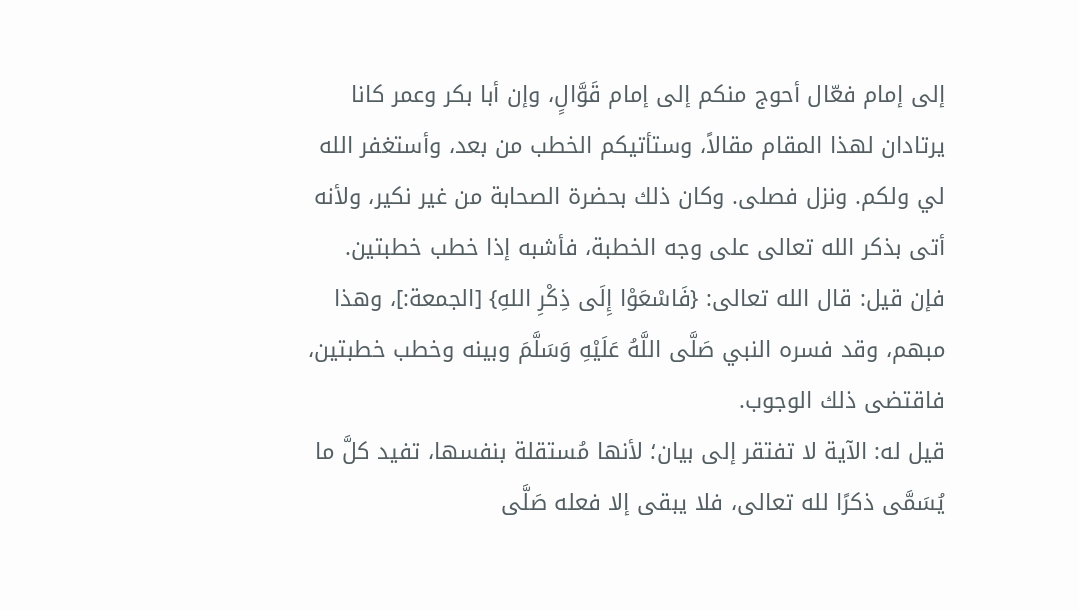إلى إمام فعّال أحوج منكم إلى إمام قَوَّالٍ، وإن أبا بكر وعمر كانا يرتادان لهذا المقام مقالاً، وستأتيكم الخطب من بعد، وأستغفر الله لي ولكم. ونزل فصلى. وكان ذلك بحضرة الصحابة من غير نكير، ولأنه أتى بذكر الله تعالى على وجه الخطبة، فأشبه إذا خطب خطبتين.
فإن قيل: قال الله تعالى: {فَاسْعَوْا إِلَى ذِكْرِ اللهِ} [الجمعة:]، وهذا مبهم، وقد فسره النبي صَلَّى اللَّهُ عَلَيْهِ وَسَلَّمَ وبينه وخطب خطبتين، فاقتضى ذلك الوجوب.
قيل له: الآية لا تفتقر إلى بيان؛ لأنها مُستقلة بنفسها، تفيد كلَّ ما يُسَمَّى ذكرًا لله تعالى، فلا يبقى إلا فعله صَلَّى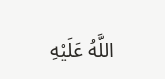اللَّهُ عَلَيْهِ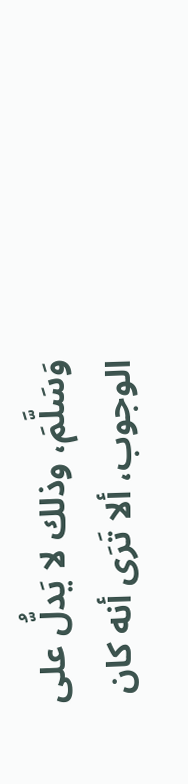وَسَلَّمَ، وذلك لا يَدلُّ على الوجوب، ألا تَرَى أنه كان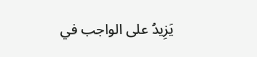يَزِيدُ على الواجب في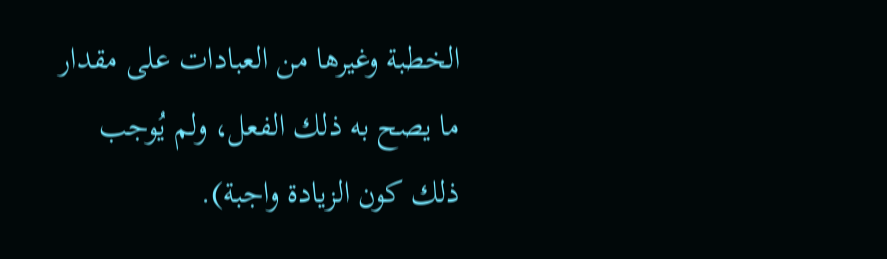الخطبة وغيرها من العبادات على مقدار ما يصح به ذلك الفعل، ولم يُوجب ذلك كون الزيادة واجبة).